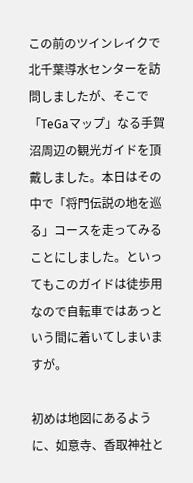この前のツインレイクで北千葉導水センターを訪問しましたが、そこで「TeGaマップ」なる手賀沼周辺の観光ガイドを頂戴しました。本日はその中で「将門伝説の地を巡る」コースを走ってみることにしました。といってもこのガイドは徒歩用なので自転車ではあっという間に着いてしまいますが。

初めは地図にあるように、如意寺、香取神社と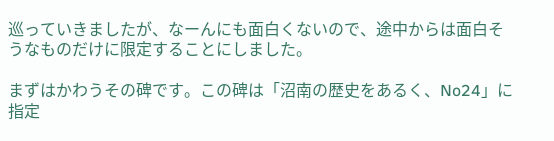巡っていきましたが、なーんにも面白くないので、途中からは面白そうなものだけに限定することにしました。

まずはかわうその碑です。この碑は「沼南の歴史をあるく、No24」に指定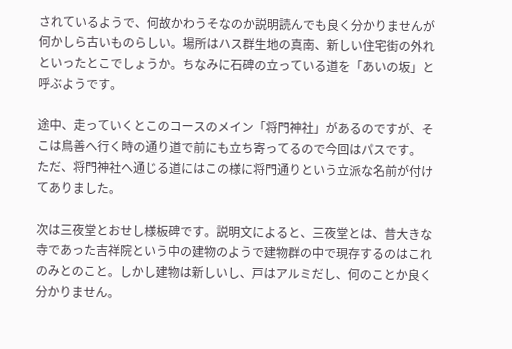されているようで、何故かわうそなのか説明読んでも良く分かりませんが何かしら古いものらしい。場所はハス群生地の真南、新しい住宅街の外れといったとこでしょうか。ちなみに石碑の立っている道を「あいの坂」と呼ぶようです。

途中、走っていくとこのコースのメイン「将門神社」があるのですが、そこは鳥善へ行く時の通り道で前にも立ち寄ってるので今回はパスです。
ただ、将門神社へ通じる道にはこの様に将門通りという立派な名前が付けてありました。

次は三夜堂とおせし様板碑です。説明文によると、三夜堂とは、昔大きな寺であった吉祥院という中の建物のようで建物群の中で現存するのはこれのみとのこと。しかし建物は新しいし、戸はアルミだし、何のことか良く分かりません。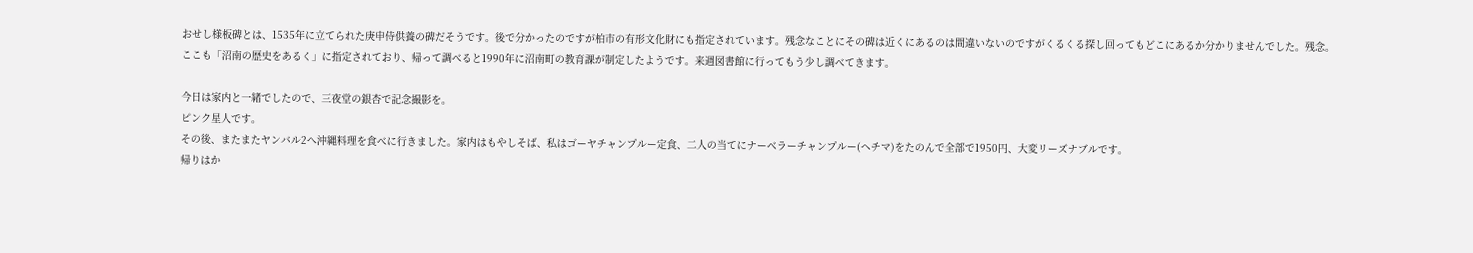おせし様板碑とは、1535年に立てられた庚申侍供養の碑だそうです。後で分かったのですが柏市の有形文化財にも指定されています。残念なことにその碑は近くにあるのは間違いないのですがくるくる探し回ってもどこにあるか分かりませんでした。残念。
ここも「沼南の歴史をあるく」に指定されており、帰って調べると1990年に沼南町の教育課が制定したようです。来週図書館に行ってもう少し調べてきます。

今日は家内と一緒でしたので、三夜堂の銀杏で記念撮影を。
ピンク星人です。
その後、またまたヤンバル2へ沖縄料理を食べに行きました。家内はもやしそば、私はゴーヤチャンプルー定食、二人の当てにナーベラーチャンプルー(ヘチマ)をたのんで全部で1950円、大変リーズナブルです。
帰りはか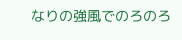なりの強風でのろのろ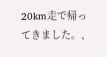20km走で帰ってきました。、